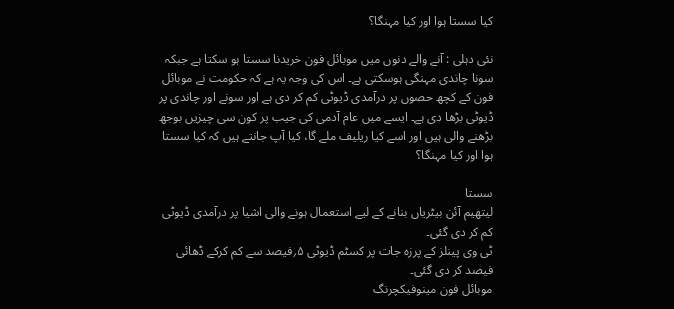کیا سستا ہوا اور کیا مہنگا؟

نئی دہلی : آنے والے دنوں میں موبائل فون خریدنا سستا ہو سکتا ہے جبکہ سونا چاندی مہنگی ہوسکتی ہے۔ اس کی وجہ یہ ہے کہ حکومت نے موبائل فون کے کچھ حصوں پر درآمدی ڈیوٹی کم کر دی ہے اور سونے اور چاندی پر ڈیوٹی بڑھا دی ہے۔ ایسے میں عام آدمی کی جیب پر کون سی چیزیں بوجھ بڑھنے والی ہیں اور اسے کیا ریلیف ملے گا، کیا آپ جانتے ہیں کہ کیا سستا ہوا اور کیا مہنگا؟

سستا
لیتھیم آئن بیٹریاں بنانے کے لیے استعمال ہونے والی اشیا پر درآمدی ڈیوٹی کم کر دی گئی۔
ٹی وی پینلز کے پرزہ جات پر کسٹم ڈیوٹی ۵؍فیصد سے کم کرکے ڈھائی فیصد کر دی گئی۔
موبائل فون مینوفیکچرنگ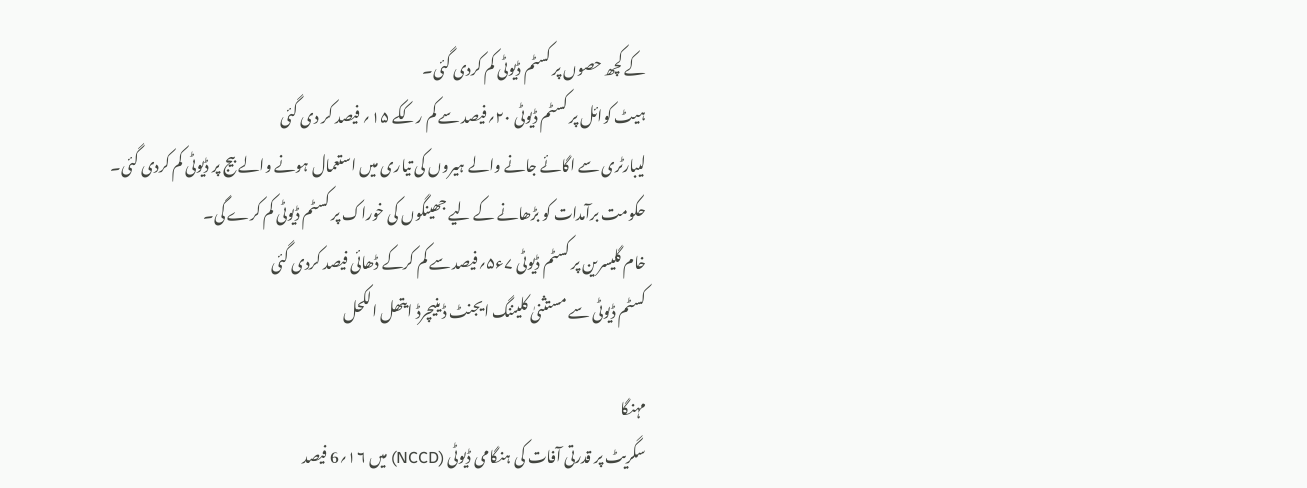کے کچھ حصوں پر کسٹم ڈیوٹی کم کردی گئی۔
ہیٹ کوائل پر کسٹم ڈیوٹی ۲۰؍فیصد سے کم رککے ۱۵؍ فیصد کر دی گئی
لیبارٹری سے اگائے جانے والے ہیروں کی تیاری میں استعمال ہونے والے بیج پر ڈیوٹی کم کردی گئی۔
حکومت برآمدات کو بڑھانے کے لیے جھینگوں کی خوراک پر کسٹم ڈیوٹی کم کرے گی۔
خام گلیسرین پر کسٹم ڈیوٹی ۷ء۵؍فیصد سے کم کرکے ڈھائی فیصد کردی گئی
کسٹم ڈیوٹی سے مستثنیٰ کلیننگ ایجنٹ ڈینیچرڈ ایتھل الکحل

مہنگا
سگریٹ پر قدرتی آفات کی ہنگامی ڈیوٹی (NCCD) میں ۱۶؍6 فیصد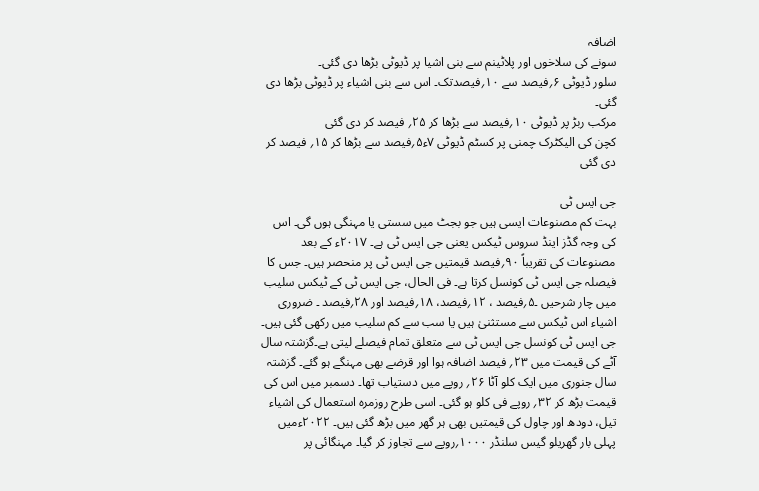اضافہ
سونے کی سلاخوں اور پلاٹینم سے بنی اشیا پر ڈیوٹی بڑھا دی گئی۔
سلور ڈیوٹی ۶؍فیصد سے ۱۰؍فیصدتک۔ اس سے بنی اشیاء پر ڈیوٹی بڑھا دی گئی۔
مرکب ربڑ پر ڈیوٹی ۱۰؍فیصد سے بڑھا کر ۲۵؍ فیصد کر دی گئی
کچن کی الیکٹرک چمنی پر کسٹم ڈیوٹی ۷ء۵؍فیصد سے بڑھا کر ۱۵؍ فیصد کر دی گئی

جی ایس ٹی
بہت کم مصنوعات ایسی ہیں جو بجٹ میں سستی یا مہنگی ہوں گی۔ اس کی وجہ گڈز اینڈ سروس ٹیکس یعنی جی ایس ٹی ہے۔ ۲۰۱۷ء کے بعد مصنوعات کی تقریباً ۹۰؍فیصد قیمتیں جی ایس ٹی پر منحصر ہیں۔ جس کا فیصلہ جی ایس ٹی کونسل کرتا ہے۔ فی الحال، جی ایس ٹی کے ٹیکس سلیب میں چار شرحیں ۔۵؍فیصد ، ۱۲؍فیصد، ۱۸؍فیصد اور ۲۸؍فیصد ۔ ضروری اشیاء اس ٹیکس سے مستثنیٰ ہیں یا سب سے کم سلیب میں رکھی گئی ہیں۔ جی ایس ٹی کونسل جی ایس ٹی سے متعلق تمام فیصلے لیتی ہے۔گزشتہ سال آٹے کی قیمت میں ۲۳؍ فیصد اضافہ ہوا اور قرضے بھی مہنگے ہو گئے۔ گزشتہ سال جنوری میں ایک کلو آٹا ۲۶؍ روپے میں دستیاب تھا۔ دسمبر میں اس کی قیمت بڑھ کر ۳۲؍ روپے فی کلو ہو گئی۔ اسی طرح روزمرہ استعمال کی اشیاء تیل، دودھ اور چاول کی قیمتیں بھی ہر گھر میں بڑھ گئی ہیں۔ ۲۰۲۲ءمیں پہلی بار گھریلو گیس سلنڈر ۱۰۰۰؍روپے سے تجاوز کر گیا۔ مہنگائی پر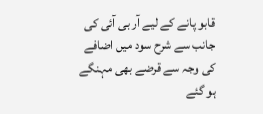قابو پانے کے لیے آر بی آئی کی جانب سے شرح سود میں اضافے کی وجہ سے قرضے بھی مہنگے ہو گئے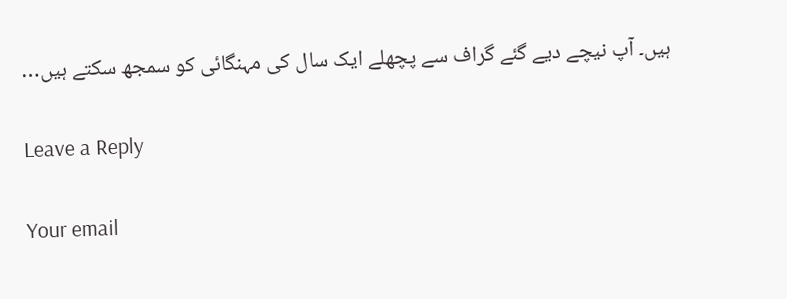ہیں۔ آپ نیچے دیے گئے گراف سے پچھلے ایک سال کی مہنگائی کو سمجھ سکتے ہیں…

Leave a Reply

Your email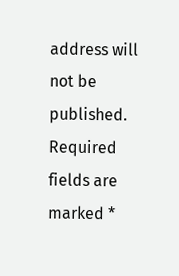address will not be published. Required fields are marked *